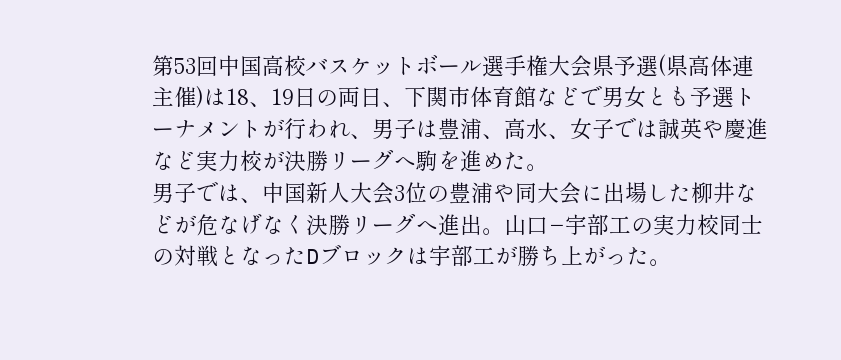第53回中国高校バスケットボール選手権大会県予選(県高体連主催)は18、19日の両日、下関市体育館などで男女とも予選トーナメントが行われ、男子は豊浦、高水、女子では誠英や慶進など実力校が決勝リーグへ駒を進めた。
男子では、中国新人大会3位の豊浦や同大会に出場した柳井などが危なげなく決勝リーグへ進出。山口−宇部工の実力校同士の対戦となったDブロックは宇部工が勝ち上がった。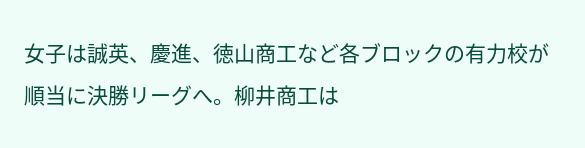女子は誠英、慶進、徳山商工など各ブロックの有力校が順当に決勝リーグへ。柳井商工は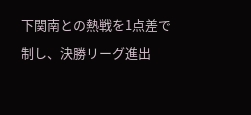下関南との熱戦を1点差で制し、決勝リーグ進出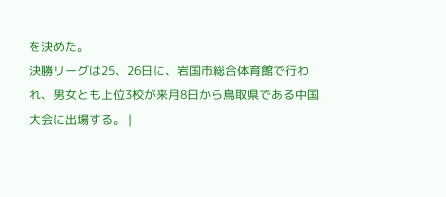を決めた。
決勝リーグは25、26日に、岩国市総合体育館で行われ、男女とも上位3校が来月8日から鳥取県である中国大会に出場する。 |